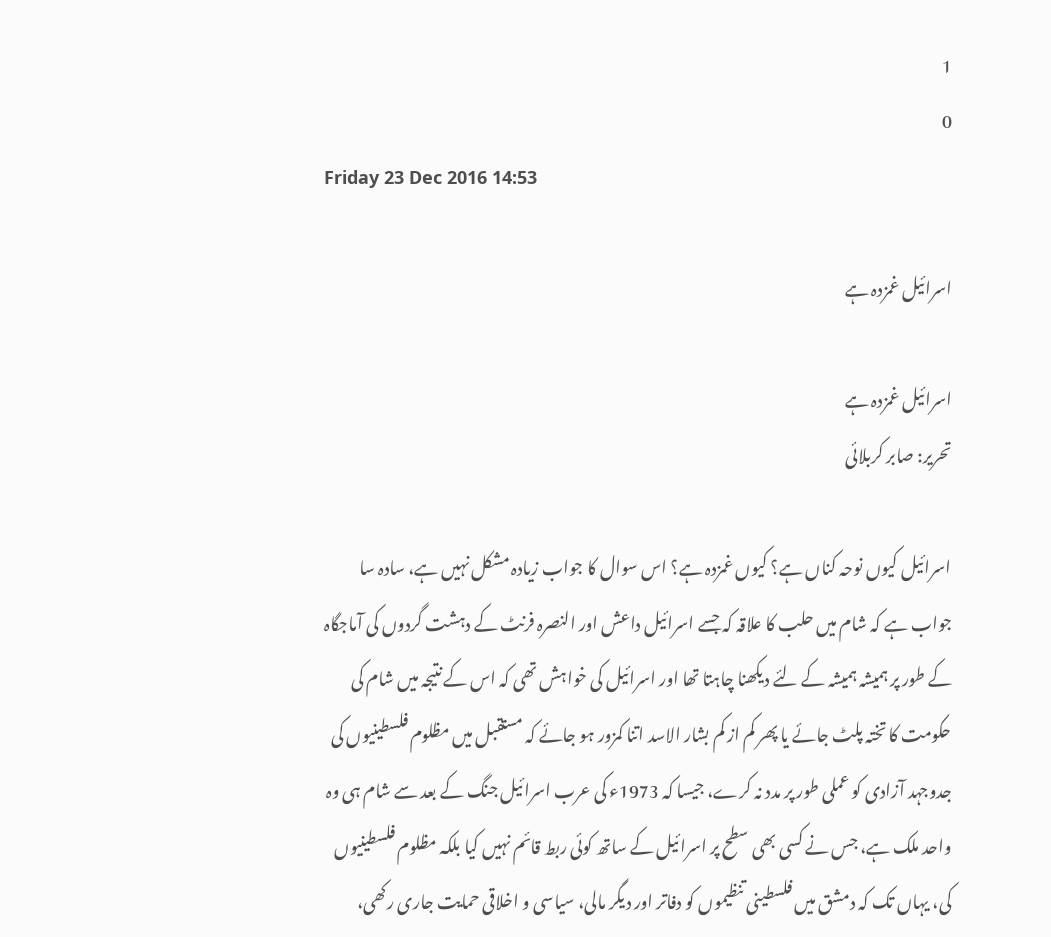1
0
Friday 23 Dec 2016 14:53

اسرائیل غمزدہ ہے

اسرائیل غمزدہ ہے
تحریر: صابر کربلائی

اسرائیل کیوں نوحہ کناں ہے؟ کیوں غمزدہ ہے؟ اس سوال کا جواب زیادہ مشکل نہیں ہے، سادہ سا جواب ہے کہ شام میں حلب کا علاقہ کہ جسے اسرائیل داعش اور النصرہ فرنٹ کے دہشت گردوں کی آماجگاہ کے طور پر ہمیشہ ہمیشہ کے لئے دیکھنا چاہتا تھا اور اسرائیل کی خواہش تھی کہ اس کے نتیجہ میں شام کی حکومت کا تختہ پلٹ جائے یا پھر کم از کم بشار الاسد اتنا کمزور ہو جائے کہ مستقبل میں مظلوم فلسطینیوں کی جدوجہد آزادی کو عملی طور پر مدد نہ کرے، جیسا کہ 1973ء کی عرب اسرائیل جنگ کے بعد سے شام ہی وہ واحد ملک ہے، جس نے کسی بھی سطح پر اسرائیل کے ساتھ کوئی ربط قائم نہیں کیا بلکہ مظلوم فلسطینیوں کی، یہاں تک کہ دمشق میں فلسطینی تنظیموں کو دفاتر اور دیگر مالی، سیاسی و اخلاقی حمایت جاری رکھی،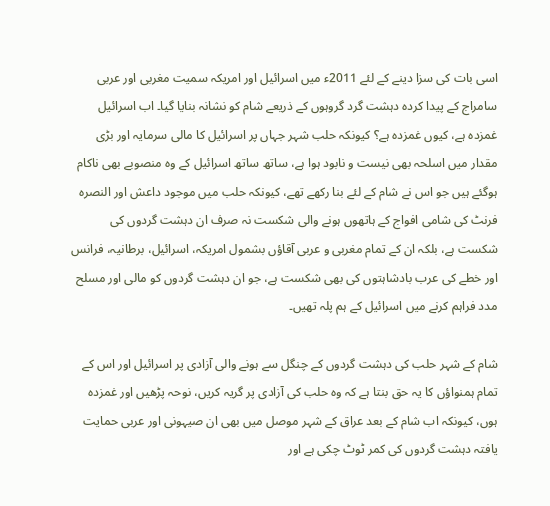اسی بات کی سزا دینے کے لئے 2011ء میں اسرائیل اور امریکہ سمیت مغربی اور عربی سامراج کے پیدا کردہ دہشت گرد گروہوں کے ذریعے شام کو نشانہ بنایا گیا۔ اب اسرائیل غمزدہ ہے، کیوں غمزدہ ہے؟ کیونکہ حلب شہر جہاں پر اسرائیل کا مالی سرمایہ اور بڑی مقدار میں اسلحہ بھی نیست و نابود ہوا ہے، ساتھ ساتھ اسرائیل کے وہ منصوبے بھی ناکام ہوگئے ہیں جو اس نے شام کے لئے بنا رکھے تھے، کیونکہ حلب میں موجود داعش اور النصرہ فرنٹ کی شامی افواج کے ہاتھوں ہونے والی شکست نہ صرف ان دہشت گردوں کی شکست ہے، بلکہ ان کے تمام مغربی و عربی آقاؤں بشمول امریکہ، اسرائیل، برطانیہ، فرانس اور خطے کی عرب بادشاہتوں کی بھی شکست ہے، جو ان دہشت گردوں کو مالی اور مسلح مدد فراہم کرنے میں اسرائیل کے ہم پلہ تھیں۔

شام کے شہر حلب کی دہشت گردوں کے چنگل سے ہونے والی آزادی پر اسرائیل اور اس کے تمام ہمنواؤں کا یہ حق بنتا ہے کہ وہ حلب کی آزادی پر گریہ کریں، نوحہ پڑھیں اور غمزدہ ہوں، کیونکہ اب شام کے بعد عراق کے شہر موصل میں بھی ان صیہونی اور عربی حمایت یافتہ دہشت گردوں کی کمر ٹوٹ چکی ہے اور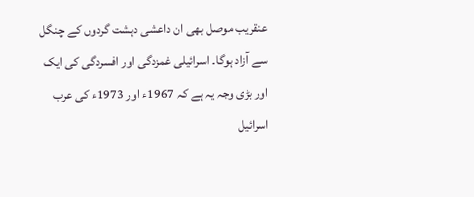عنقریب موصل بھی ان داعشی دہشت گردوں کے چنگل سے آزاد ہوگا۔ اسرائیلی غمزدگی اور افسردگی کی ایک اور بڑی وجہ یہ ہے کہ 1967ء اور 1973ء کی عرب اسرائیل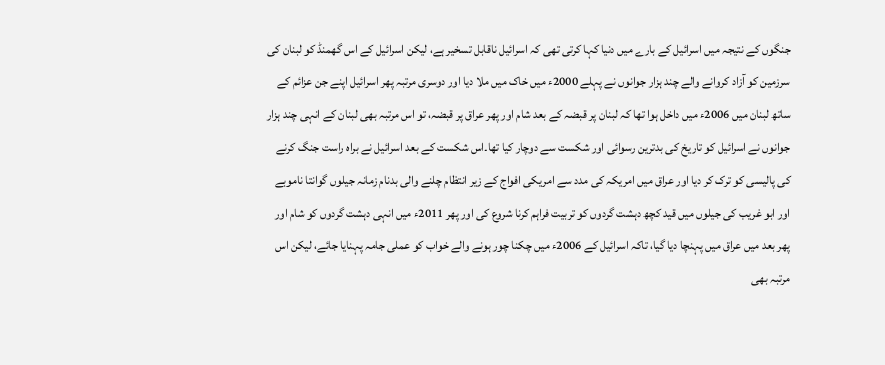جنگوں کے نتیجہ میں اسرائیل کے بارے میں دنیا کہا کرتی تھی کہ اسرائیل ناقابل تسخیر ہے، لیکن اسرائیل کے اس گھمنڈ کو لبنان کی سرزمین کو آزاد کروانے والے چند ہزار جوانوں نے پہلے 2000ء میں خاک میں ملا دیا اور دوسری مرتبہ پھر اسرائیل اپنے جن عزائم کے ساتھ لبنان میں 2006ء میں داخل ہوا تھا کہ لبنان پر قبضہ کے بعد شام اور پھر عراق پر قبضہ، تو اس مرتبہ بھی لبنان کے انہی چند ہزار جوانوں نے اسرائیل کو تاریخ کی بدترین رسوائی اور شکست سے دوچار کیا تھا۔اس شکست کے بعد اسرائیل نے براہ راست جنگ کرنے کی پالیسی کو ترک کر دیا اور عراق میں امریکہ کی مدد سے امریکی افواج کے زیر انتظام چلنے والی بدنام زمانہ جیلوں گوانتا ناموبے اور ابو غریب کی جیلوں میں قید کچھ دہشت گردوں کو تربیت فراہم کرنا شروع کی اور پھر 2011ء میں انہی دہشت گردوں کو شام اور پھر بعد میں عراق میں پہنچا دیا گیا، تاکہ اسرائیل کے 2006ء میں چکنا چور ہونے والے خواب کو عملی جامہ پہنایا جائے، لیکن اس مرتبہ بھی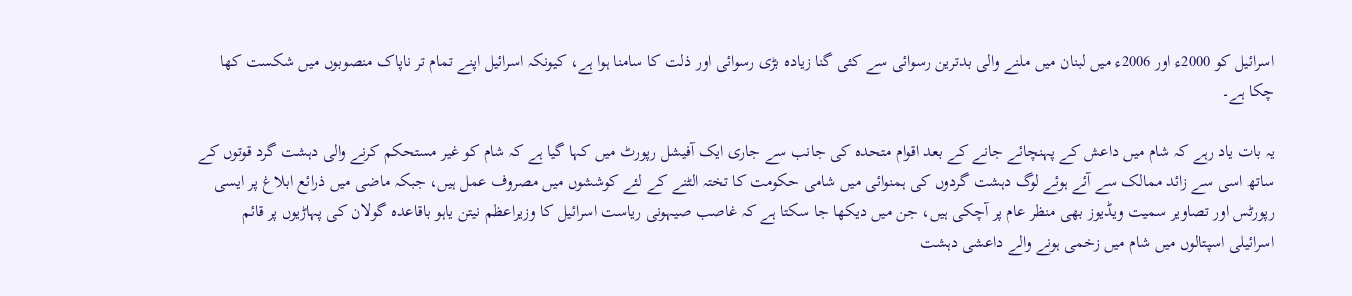اسرائیل کو 2000ء اور 2006ء میں لبنان میں ملنے والی بدترین رسوائی سے کئی گنا زیادہ بڑی رسوائی اور ذلت کا سامنا ہوا ہے، کیونکہ اسرائیل اپنے تمام تر ناپاک منصوبوں میں شکست کھا چکا ہے۔

یہ بات یاد رہے کہ شام میں داعش کے پہنچائے جانے کے بعد اقوام متحدہ کی جانب سے جاری ایک آفیشل رپورٹ میں کہا گیا ہے کہ شام کو غیر مستحکم کرنے والی دہشت گرد قوتوں کے ساتھ اسی سے زائد ممالک سے آئے ہوئے لوگ دہشت گردوں کی ہمنوائی میں شامی حکومت کا تختہ الٹنے کے لئے کوششوں میں مصروف عمل ہیں، جبکہ ماضی میں ذرائع ابلاغ پر ایسی رپورٹس اور تصاویر سمیت ویڈیوز بھی منظر عام پر آچکی ہیں، جن میں دیکھا جا سکتا ہے کہ غاصب صیہونی ریاست اسرائیل کا وزیراعظم نیتن یاہو باقاعدہ گولان کی پہاڑیوں پر قائم اسرائیلی اسپتالوں میں شام میں زخمی ہونے والے داعشی دہشت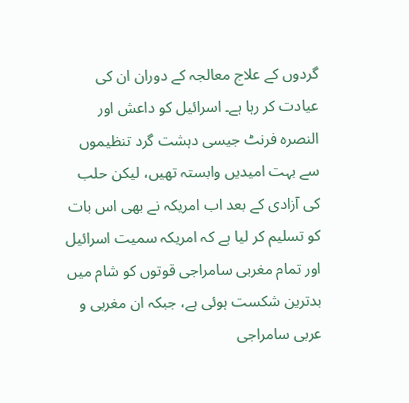گردوں کے علاج معالجہ کے دوران ان کی عیادت کر رہا ہے۔ اسرائیل کو داعش اور النصرہ فرنٹ جیسی دہشت گرد تنظیموں سے بہت امیدیں وابستہ تھیں، لیکن حلب کی آزادی کے بعد اب امریکہ نے بھی اس بات کو تسلیم کر لیا ہے کہ امریکہ سمیت اسرائیل اور تمام مغربی سامراجی قوتوں کو شام میں بدترین شکست ہوئی ہے، جبکہ ان مغربی و عربی سامراجی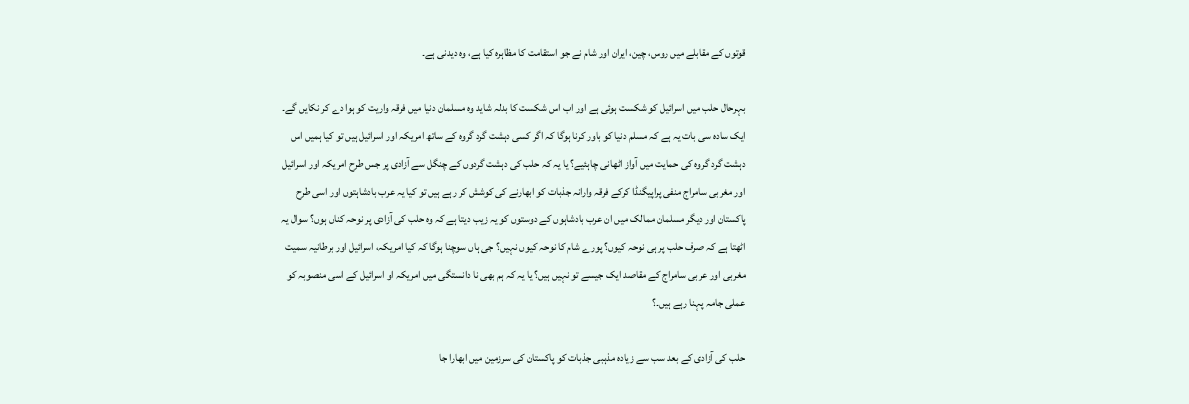قوتوں کے مقابلے میں روس، چین، ایران اور شام نے جو استقامت کا مظاہرہ کیا ہے، وہ دیدنی ہے۔

بہرحال حلب میں اسرائیل کو شکست ہوئی ہے اور اب اس شکست کا بدلہ شاید وہ مسلمان دنیا میں فرقہ واریت کو ہوا دے کر نکایں گے۔ ایک سادہ سی بات یہ ہے کہ مسلم دنیا کو باور کرنا ہوگا کہ اگر کسی دہشت گرد گروہ کے ساتھ امریکہ اور اسرائیل ہیں تو کیا ہمیں اس دہشت گرد گروہ کی حمایت میں آواز اٹھانی چاہئیے؟ یا یہ کہ حلب کی دہشت گردوں کے چنگل سے آزادی پر جس طرح امریکہ اور اسرائیل اور مغربی سامراج منفی پراپیگنڈا کرکے فرقہ وارانہ جذبات کو ابھارنے کی کوشش کر رہے ہیں تو کیا یہ عرب بادشاہتوں اور اسی طرح پاکستان اور دیگر مسلمان ممالک میں ان عرب بادشاہوں کے دوستوں کو یہ زیب دیتا ہے کہ وہ حلب کی آزادی پر نوحہ کناں ہوں؟ سوال یہ اٹھتا ہے کہ صرف حلب پر ہی نوحہ کیوں؟ پورے شام کا نوحہ کیوں نہیں؟ جی ہاں سوچنا ہوگا کہ کیا امریکہ، اسرائیل اور برطانیہ سمیت مغربی اور عربی سامراج کے مقاصد ایک جیسے تو نہیں ہیں؟ یا یہ کہ ہم بھی نا دانستگی میں امریکہ او اسرائیل کے اسی منصوبہ کو عملی جامہ پہنا رہے ہیں۔؟

حلب کی آزادی کے بعد سب سے زیادہ مذہبی جذبات کو پاکستان کی سرزمین میں ابھارا جا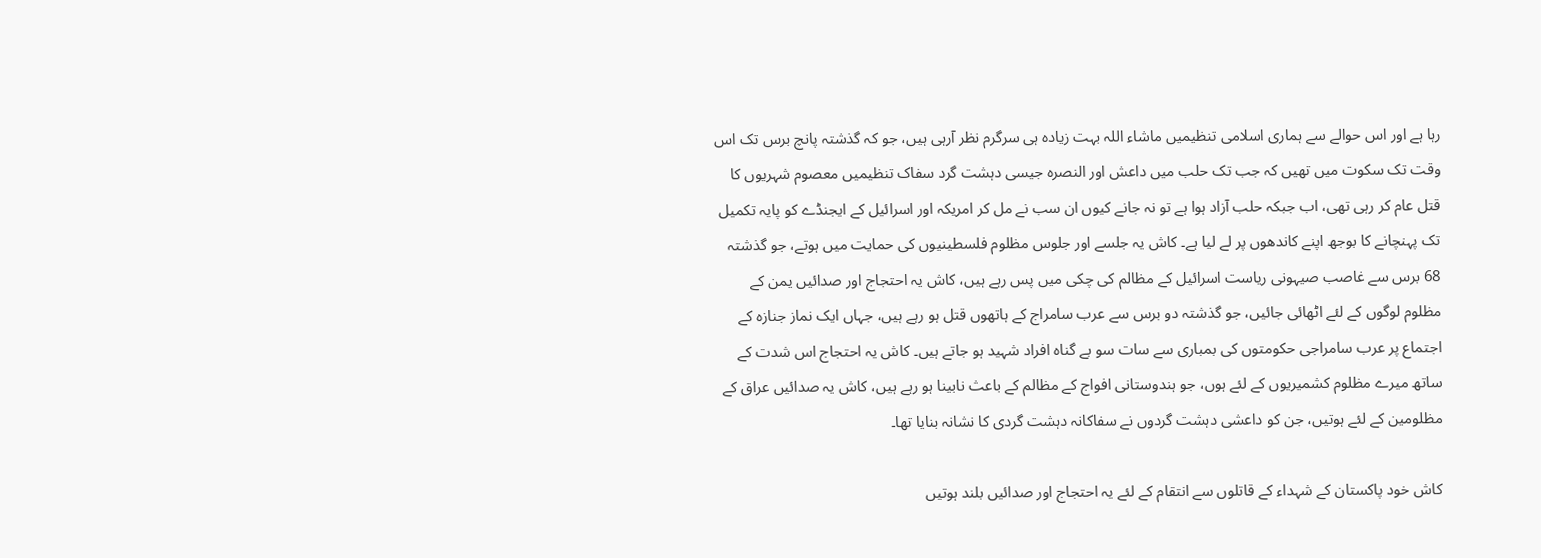رہا ہے اور اس حوالے سے ہماری اسلامی تنظیمیں ماشاء اللہ بہت زیادہ ہی سرگرم نظر آرہی ہیں، جو کہ گذشتہ پانچ برس تک اس وقت تک سکوت میں تھیں کہ جب تک حلب میں داعش اور النصرہ جیسی دہشت گرد سفاک تنظیمیں معصوم شہریوں کا قتل عام کر رہی تھی، اب جبکہ حلب آزاد ہوا ہے تو نہ جانے کیوں ان سب نے مل کر امریکہ اور اسرائیل کے ایجنڈے کو پایہ تکمیل تک پہنچانے کا بوجھ اپنے کاندھوں پر لے لیا ہے۔ کاش یہ جلسے اور جلوس مظلوم فلسطینیوں کی حمایت میں ہوتے، جو گذشتہ 68 برس سے غاصب صیہونی ریاست اسرائیل کے مظالم کی چکی میں پس رہے ہیں، کاش یہ احتجاج اور صدائیں یمن کے مظلوم لوگوں کے لئے اٹھائی جائیں، جو گذشتہ دو برس سے عرب سامراج کے ہاتھوں قتل ہو رہے ہیں، جہاں ایک نماز جنازہ کے اجتماع پر عرب سامراجی حکومتوں کی بمباری سے سات سو بے گناہ افراد شہید ہو جاتے ہیں۔ کاش یہ احتجاج اس شدت کے ساتھ میرے مظلوم کشمیریوں کے لئے ہوں، جو ہندوستانی افواج کے مظالم کے باعث نابینا ہو رہے ہیں، کاش یہ صدائیں عراق کے مظلومین کے لئے ہوتیں، جن کو داعشی دہشت گردوں نے سفاکانہ دہشت گردی کا نشانہ بنایا تھا۔

کاش خود پاکستان کے شہداء کے قاتلوں سے انتقام کے لئے یہ احتجاج اور صدائیں بلند ہوتیں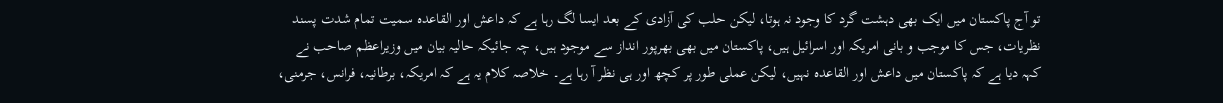تو آج پاکستان میں ایک بھی دہشت گرد کا وجود نہ ہوتا، لیکن حلب کی آزادی کے بعد ایسا لگ رہا ہے کہ داعش اور القاعدہ سمیت تمام شدت پسند نظریات، جس کا موجب و بانی امریکہ اور اسرائیل ہیں، پاکستان میں بھی بھرپور انداز سے موجود ہیں، چہ جائیکہ حالیہ بیان میں وزیراعظم صاحب نے کہہ دیا ہے کہ پاکستان میں داعش اور القاعدہ نہیں، لیکن عملی طور پر کچھ اور ہی نظر آ رہا ہے۔ خلاصہ کلام یہ ہے کہ امریکہ، برطانیہ، فرانس، جرمنی،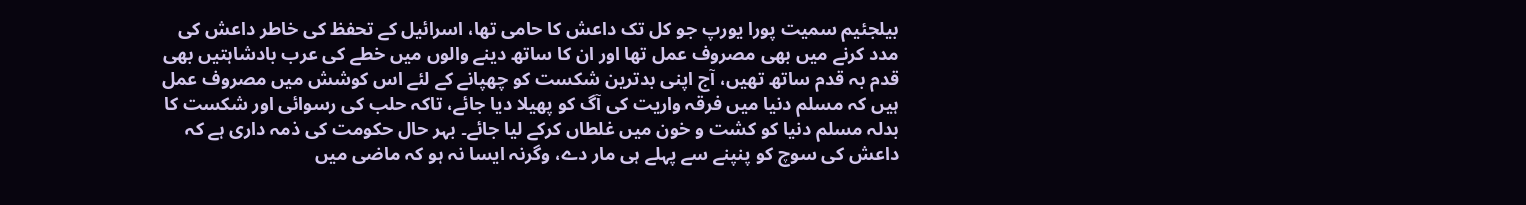بیلجئیم سمیت پورا یورپ جو کل تک داعش کا حامی تھا، اسرائیل کے تحفظ کی خاطر داعش کی مدد کرنے میں بھی مصروف عمل تھا اور ان کا ساتھ دینے والوں میں خطے کی عرب بادشاہتیں بھی قدم بہ قدم ساتھ تھیں، آج اپنی بدترین شکست کو چھپانے کے لئے اس کوشش میں مصروف عمل ہیں کہ مسلم دنیا میں فرقہ واریت کی آگ کو پھیلا دیا جائے، تاکہ حلب کی رسوائی اور شکست کا بدلہ مسلم دنیا کو کشت و خون میں غلطاں کرکے لیا جائے۔ بہر حال حکومت کی ذمہ داری ہے کہ داعش کی سوچ کو پنپنے سے پہلے ہی مار دے، وگرنہ ایسا نہ ہو کہ ماضی میں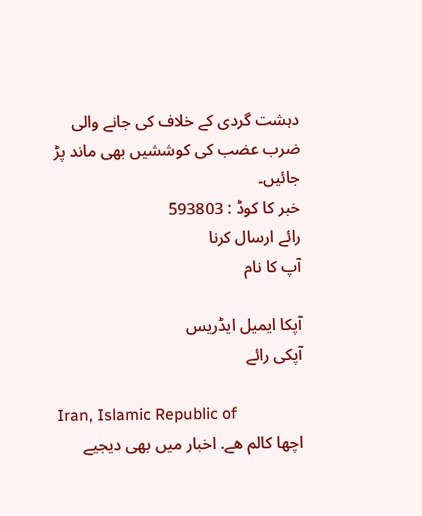دہشت گردی کے خلاف کی جانے والی ضرب عضب کی کوششیں بھی ماند پڑ جائیں۔
خبر کا کوڈ : 593803
رائے ارسال کرنا
آپ کا نام

آپکا ایمیل ایڈریس
آپکی رائے

Iran, Islamic Republic of
اچھا کالم هے. اخبار میں بهی دیجیے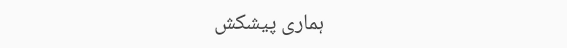ہماری پیشکش